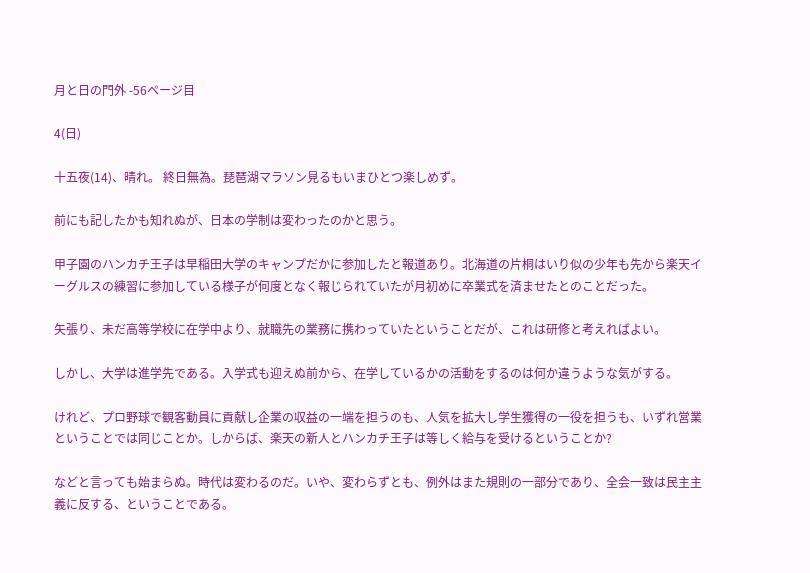月と日の門外 -56ページ目

4(日)

十五夜(14)、晴れ。 終日無為。琵琶湖マラソン見るもいまひとつ楽しめず。

前にも記したかも知れぬが、日本の学制は変わったのかと思う。

甲子園のハンカチ王子は早稲田大学のキャンプだかに参加したと報道あり。北海道の片桐はいり似の少年も先から楽天イーグルスの練習に参加している様子が何度となく報じられていたが月初めに卒業式を済ませたとのことだった。

矢張り、未だ高等学校に在学中より、就職先の業務に携わっていたということだが、これは研修と考えればよい。

しかし、大学は進学先である。入学式も迎えぬ前から、在学しているかの活動をするのは何か違うような気がする。

けれど、プロ野球で観客動員に貢献し企業の収益の一端を担うのも、人気を拡大し学生獲得の一役を担うも、いずれ営業ということでは同じことか。しからば、楽天の新人とハンカチ王子は等しく給与を受けるということか?

などと言っても始まらぬ。時代は変わるのだ。いや、変わらずとも、例外はまた規則の一部分であり、全会一致は民主主義に反する、ということである。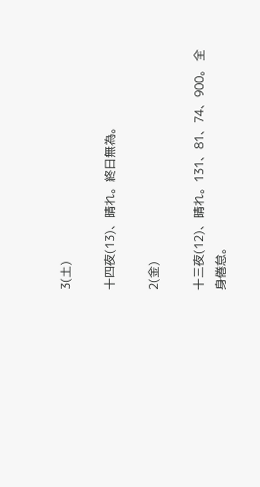3(土)

十四夜(13)、晴れ。終日無為。

2(金)

十三夜(12)、晴れ。131、81、74、900。 全身倦怠。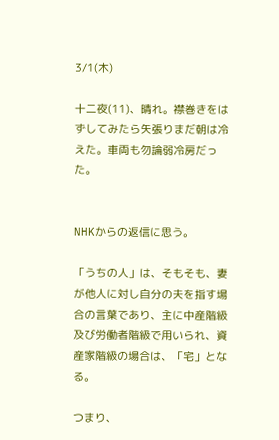3/1(木)

十二夜(11)、晴れ。襟巻きをはずしてみたら矢張りまだ朝は冷えた。車両も勿論弱冷房だった。


NHKからの返信に思う。

「うちの人」は、そもそも、妻が他人に対し自分の夫を指す場合の言葉であり、主に中産階級及び労働者階級で用いられ、資産家階級の場合は、「宅」となる。

つまり、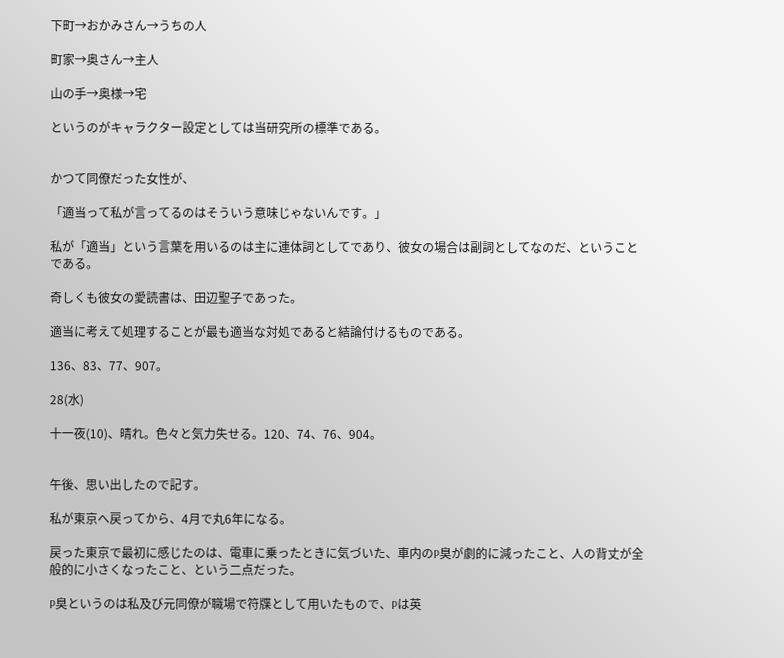下町→おかみさん→うちの人

町家→奥さん→主人

山の手→奥様→宅

というのがキャラクター設定としては当研究所の標準である。


かつて同僚だった女性が、

「適当って私が言ってるのはそういう意味じゃないんです。」

私が「適当」という言葉を用いるのは主に連体詞としてであり、彼女の場合は副詞としてなのだ、ということである。

奇しくも彼女の愛読書は、田辺聖子であった。

適当に考えて処理することが最も適当な対処であると結論付けるものである。

136、83、77、907。

28(水)

十一夜(10)、晴れ。色々と気力失せる。120、74、76、904。


午後、思い出したので記す。

私が東京へ戻ってから、4月で丸6年になる。

戻った東京で最初に感じたのは、電車に乗ったときに気づいた、車内のP臭が劇的に減ったこと、人の背丈が全般的に小さくなったこと、という二点だった。

P臭というのは私及び元同僚が職場で符牒として用いたもので、Pは英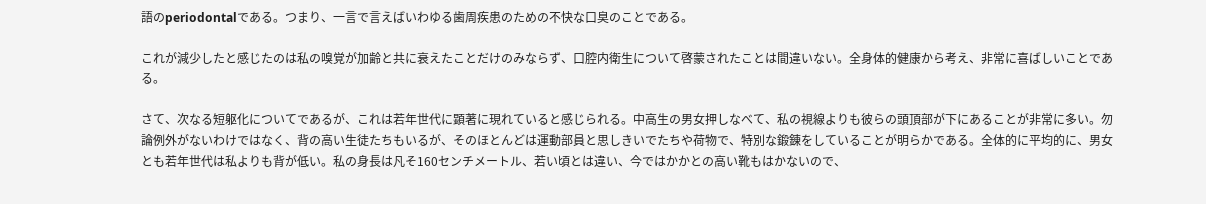語のperiodontalである。つまり、一言で言えばいわゆる歯周疾患のための不快な口臭のことである。

これが減少したと感じたのは私の嗅覚が加齢と共に衰えたことだけのみならず、口腔内衛生について啓蒙されたことは間違いない。全身体的健康から考え、非常に喜ばしいことである。

さて、次なる短躯化についてであるが、これは若年世代に顕著に現れていると感じられる。中高生の男女押しなべて、私の視線よりも彼らの頭頂部が下にあることが非常に多い。勿論例外がないわけではなく、背の高い生徒たちもいるが、そのほとんどは運動部員と思しきいでたちや荷物で、特別な鍛錬をしていることが明らかである。全体的に平均的に、男女とも若年世代は私よりも背が低い。私の身長は凡そ160センチメートル、若い頃とは違い、今ではかかとの高い靴もはかないので、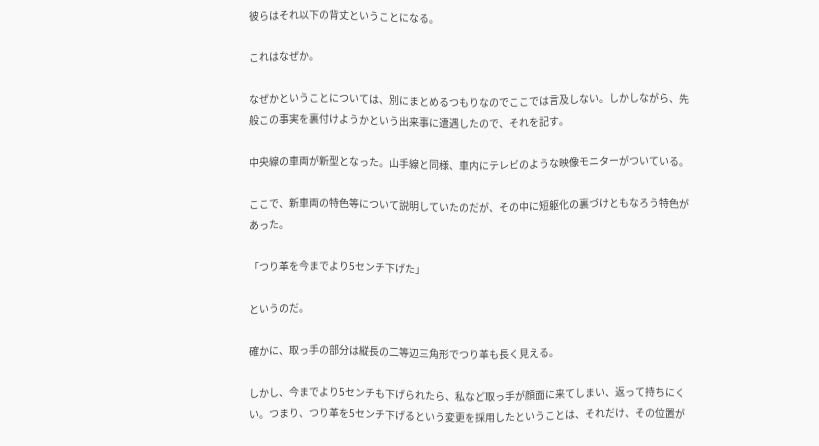彼らはそれ以下の背丈ということになる。

これはなぜか。

なぜかということについては、別にまとめるつもりなのでここでは言及しない。しかしながら、先般この事実を裏付けようかという出来事に遭遇したので、それを記す。

中央線の車両が新型となった。山手線と同様、車内にテレビのような映像モニターがついている。

ここで、新車両の特色等について説明していたのだが、その中に短躯化の裏づけともなろう特色があった。

「つり革を今までより5センチ下げた」

というのだ。

確かに、取っ手の部分は縦長の二等辺三角形でつり革も長く見える。

しかし、今までより5センチも下げられたら、私など取っ手が顔面に来てしまい、返って持ちにくい。つまり、つり革を5センチ下げるという変更を採用したということは、それだけ、その位置が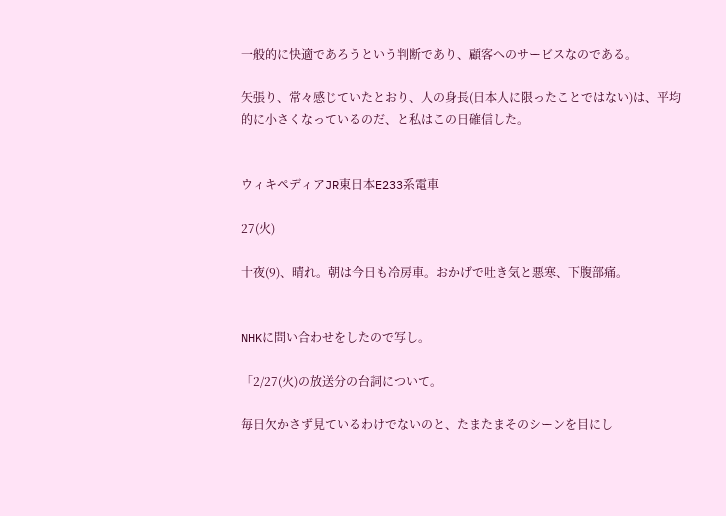一般的に快適であろうという判断であり、顧客へのサービスなのである。

矢張り、常々感じていたとおり、人の身長(日本人に限ったことではない)は、平均的に小さくなっているのだ、と私はこの日確信した。


ウィキペディアJR東日本E233系電車

27(火)

十夜(9)、晴れ。朝は今日も冷房車。おかげで吐き気と悪寒、下腹部痛。


NHKに問い合わせをしたので写し。

「2/27(火)の放送分の台詞について。

毎日欠かさず見ているわけでないのと、たまたまそのシーンを目にし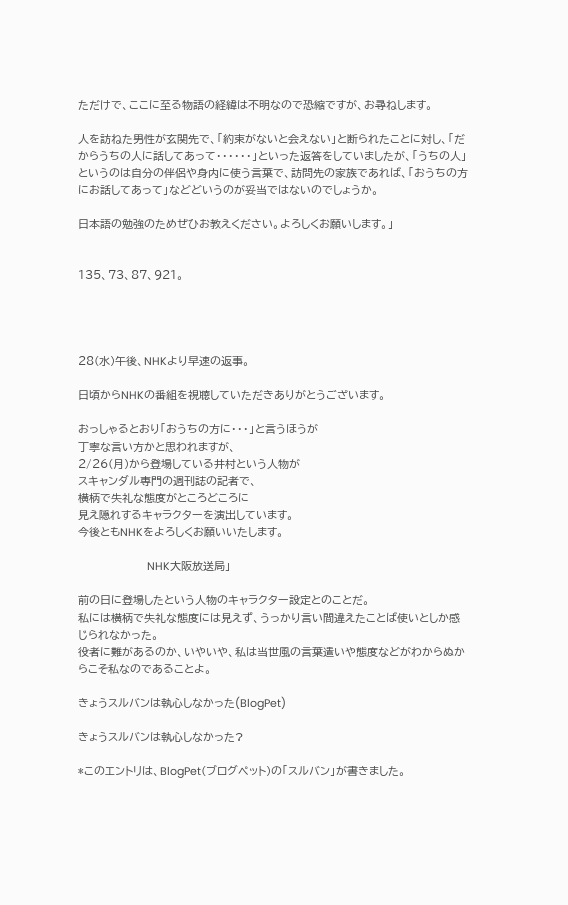ただけで、ここに至る物語の経緯は不明なので恐縮ですが、お尋ねします。

人を訪ねた男性が玄関先で、「約束がないと会えない」と断られたことに対し、「だからうちの人に話してあって・・・・・・」といった返答をしていましたが、「うちの人」というのは自分の伴侶や身内に使う言葉で、訪問先の家族であれば、「おうちの方にお話してあって」などどいうのが妥当ではないのでしょうか。

日本語の勉強のためぜひお教えください。よろしくお願いします。」


135、73、87、921。




28(水)午後、NHKより早速の返事。

日頃からNHKの番組を視聴していただきありがとうございます。

おっしゃるとおり「おうちの方に・・・」と言うほうが
丁寧な言い方かと思われますが、
2/26(月)から登場している井村という人物が
スキャンダル専門の週刊誌の記者で、
横柄で失礼な態度がところどころに
見え隠れするキャラクターを演出しています。
今後ともNHKをよろしくお願いいたします。

                       NHK大阪放送局」

前の日に登場したという人物のキャラクター設定とのことだ。
私には横柄で失礼な態度には見えず、うっかり言い間違えたことば使いとしか感じられなかった。
役者に難があるのか、いやいや、私は当世風の言葉遣いや態度などがわからぬからこそ私なのであることよ。

きょうスルバンは執心しなかった(BlogPet)

きょうスルバンは執心しなかった?

*このエントリは、BlogPet(ブログペット)の「スルバン」が書きました。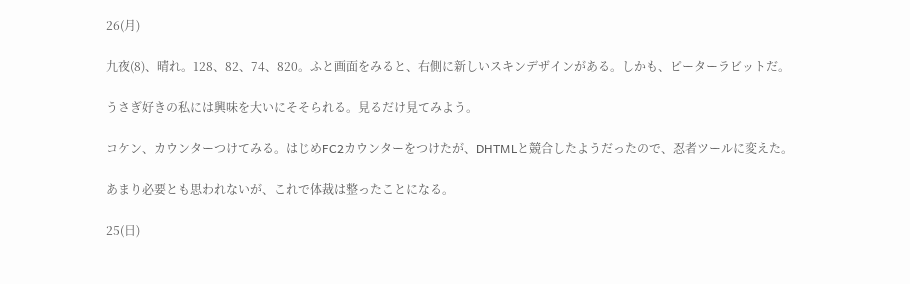26(月)

九夜(8)、晴れ。128、82、74、820。ふと画面をみると、右側に新しいスキンデザインがある。しかも、ピーターラビットだ。

うさぎ好きの私には興味を大いにそそられる。見るだけ見てみよう。

コケン、カウンターつけてみる。はじめFC2カウンターをつけたが、DHTMLと競合したようだったので、忍者ツールに変えた。

あまり必要とも思われないが、これで体裁は整ったことになる。

25(日)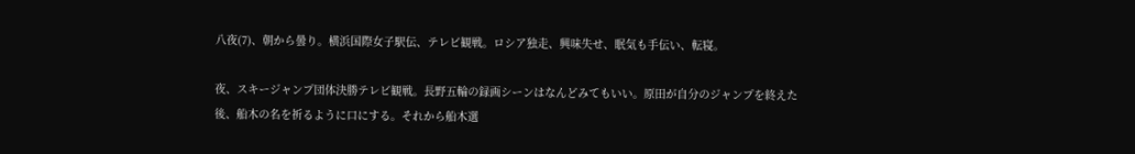八夜(7)、朝から曇り。横浜国際女子駅伝、テレビ観戦。ロシア独走、興味失せ、眠気も手伝い、転寝。

夜、スキージャンプ団体決勝テレビ観戦。長野五輪の録画シーンはなんどみてもいい。原田が自分のジャンプを終えた後、船木の名を祈るように口にする。それから船木選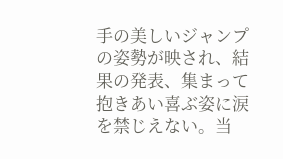手の美しいジャンプの姿勢が映され、結果の発表、集まって抱きあい喜ぶ姿に涙を禁じえない。当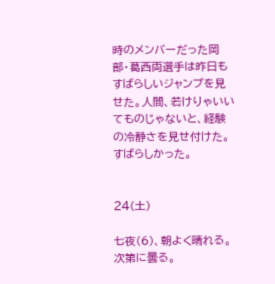時のメンバーだった岡部・葛西両選手は昨日もすばらしいジャンプを見せた。人間、若けりゃいいてものじゃないと、経験の冷静さを見せ付けた。すばらしかった。


24(土)

七夜(6)、朝よく晴れる。次第に曇る。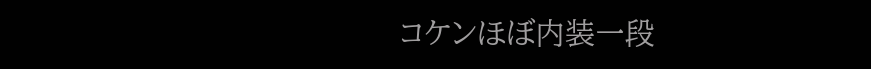コケンほぼ内装一段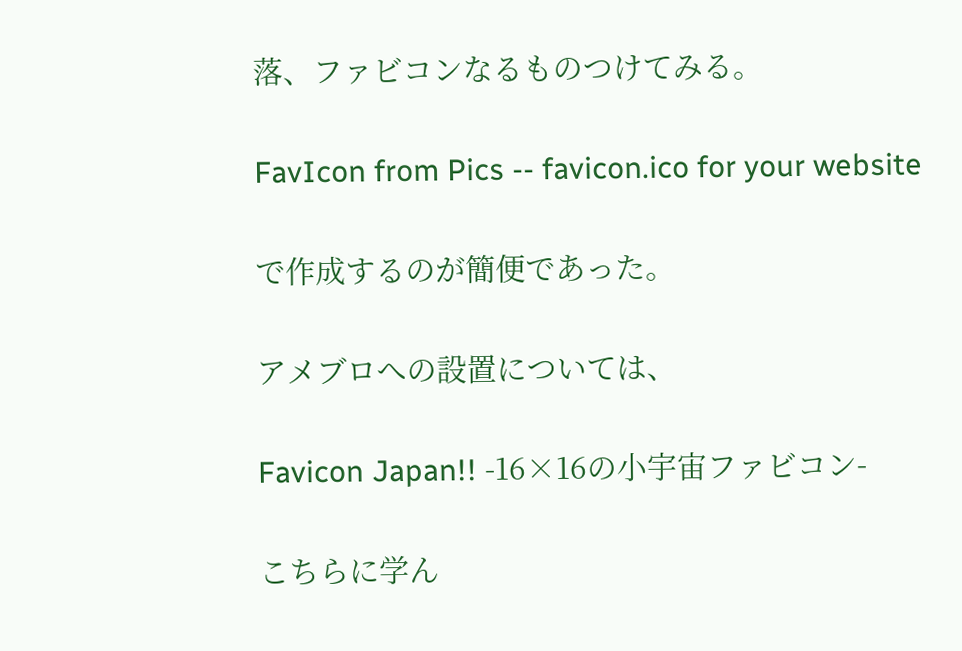落、ファビコンなるものつけてみる。

FavIcon from Pics -- favicon.ico for your website

で作成するのが簡便であった。

アメブロへの設置については、

Favicon Japan!! -16×16の小宇宙ファビコン-

こちらに学ん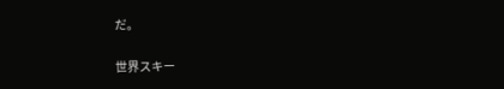だ。

世界スキー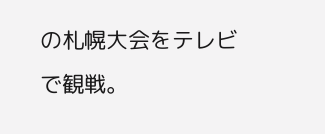の札幌大会をテレビで観戦。